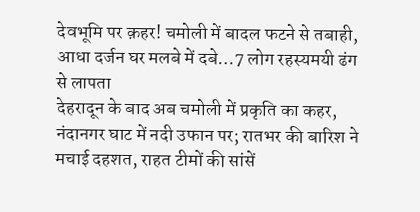देवभूमि पर क़हर! चमोली में बादल फटने से तबाही, आधा दर्जन घर मलबे में दबे…7 लोग रहस्यमयी ढंग से लापता
देहरादून के बाद अब चमोली में प्रकृति का कहर, नंदानगर घाट में नदी उफान पर; रातभर की बारिश ने मचाई दहशत, राहत टीमों की सांसें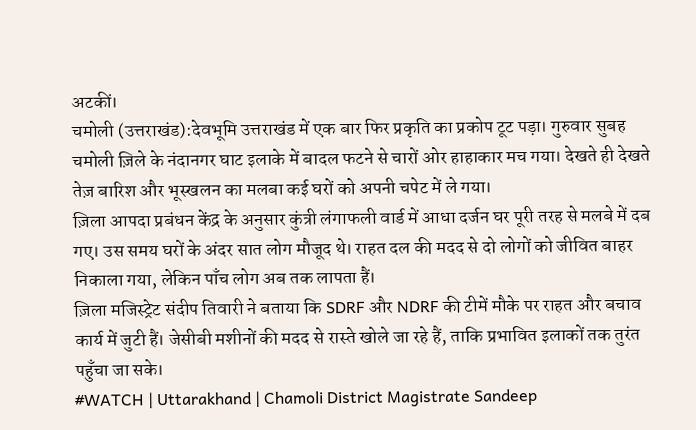अटकीं।
चमोली (उत्तराखंड):देवभूमि उत्तराखंड में एक बार फिर प्रकृति का प्रकोप टूट पड़ा। गुरुवार सुबह चमोली ज़िले के नंदानगर घाट इलाके में बादल फटने से चारों ओर हाहाकार मच गया। देखते ही देखते तेज़ बारिश और भूस्खलन का मलबा कई घरों को अपनी चपेट में ले गया।
ज़िला आपदा प्रबंधन केंद्र के अनुसार कुंत्री लंगाफली वार्ड में आधा दर्जन घर पूरी तरह से मलबे में दब गए। उस समय घरों के अंदर सात लोग मौजूद थे। राहत दल की मदद से दो लोगों को जीवित बाहर निकाला गया, लेकिन पाँच लोग अब तक लापता हैं।
ज़िला मजिस्ट्रेट संदीप तिवारी ने बताया कि SDRF और NDRF की टीमें मौके पर राहत और बचाव कार्य में जुटी हैं। जेसीबी मशीनों की मदद से रास्ते खोले जा रहे हैं, ताकि प्रभावित इलाकों तक तुरंत पहुँचा जा सके।
#WATCH | Uttarakhand | Chamoli District Magistrate Sandeep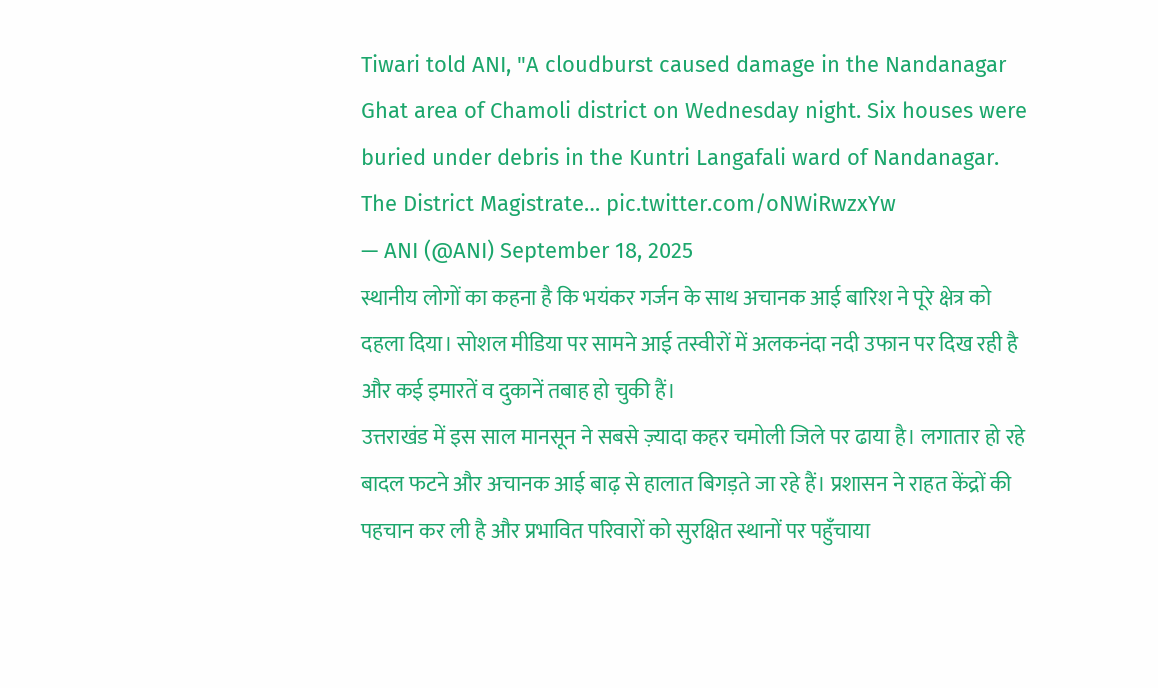Tiwari told ANI, "A cloudburst caused damage in the Nandanagar Ghat area of Chamoli district on Wednesday night. Six houses were buried under debris in the Kuntri Langafali ward of Nandanagar. The District Magistrate… pic.twitter.com/oNWiRwzxYw
— ANI (@ANI) September 18, 2025
स्थानीय लोगों का कहना है कि भयंकर गर्जन के साथ अचानक आई बारिश ने पूरे क्षेत्र को दहला दिया। सोशल मीडिया पर सामने आई तस्वीरों में अलकनंदा नदी उफान पर दिख रही है और कई इमारतें व दुकानें तबाह हो चुकी हैं।
उत्तराखंड में इस साल मानसून ने सबसे ज़्यादा कहर चमोली जिले पर ढाया है। लगातार हो रहे बादल फटने और अचानक आई बाढ़ से हालात बिगड़ते जा रहे हैं। प्रशासन ने राहत केंद्रों की पहचान कर ली है और प्रभावित परिवारों को सुरक्षित स्थानों पर पहुँचाया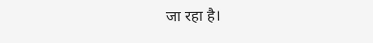जा रहा है।